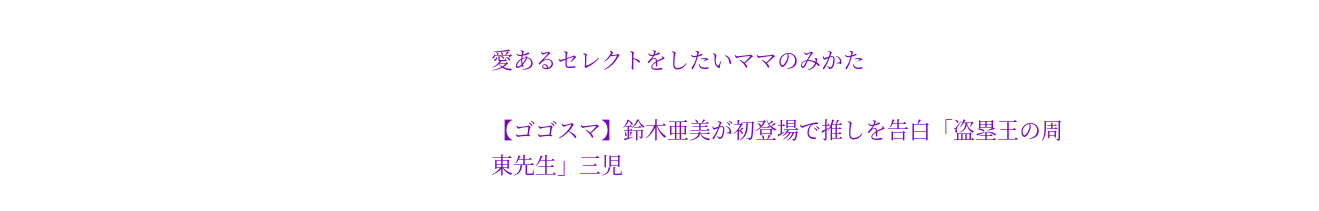愛あるセレクトをしたいママのみかた

【ゴゴスマ】鈴木亜美が初登場で推しを告白「盗塁王の周東先生」三児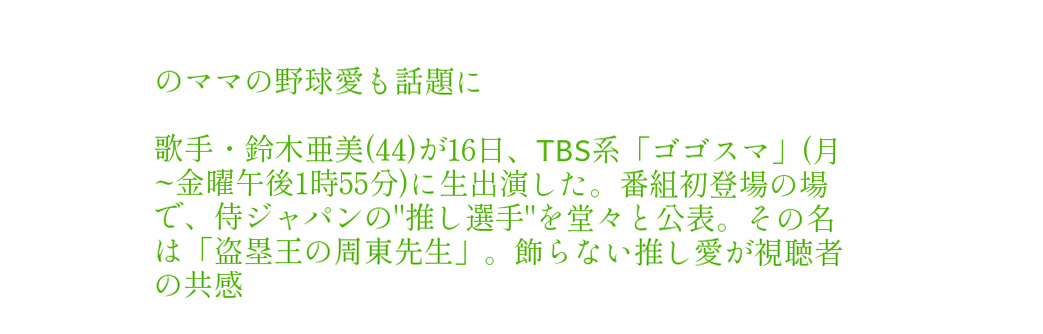のママの野球愛も話題に

歌手・鈴木亜美(44)が16日、TBS系「ゴゴスマ」(月~金曜午後1時55分)に生出演した。番組初登場の場で、侍ジャパンの"推し選手"を堂々と公表。その名は「盗塁王の周東先生」。飾らない推し愛が視聴者の共感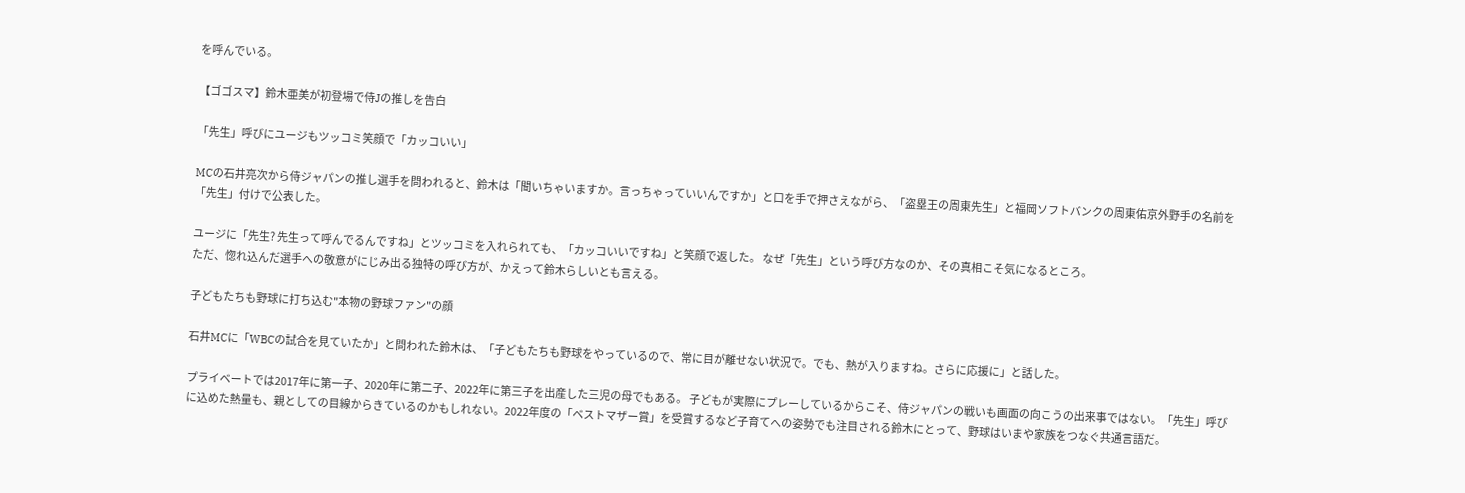を呼んでいる。

【ゴゴスマ】鈴木亜美が初登場で侍Jの推しを告白

「先生」呼びにユージもツッコミ笑顔で「カッコいい」

MCの石井亮次から侍ジャパンの推し選手を問われると、鈴木は「聞いちゃいますか。言っちゃっていいんですか」と口を手で押さえながら、「盗塁王の周東先生」と福岡ソフトバンクの周東佑京外野手の名前を「先生」付けで公表した。

ユージに「先生? 先生って呼んでるんですね」とツッコミを入れられても、「カッコいいですね」と笑顔で返した。 なぜ「先生」という呼び方なのか、その真相こそ気になるところ。
ただ、惚れ込んだ選手への敬意がにじみ出る独特の呼び方が、かえって鈴木らしいとも言える。

子どもたちも野球に打ち込む"本物の野球ファン"の顔

石井MCに「WBCの試合を見ていたか」と問われた鈴木は、「子どもたちも野球をやっているので、常に目が離せない状況で。でも、熱が入りますね。さらに応援に」と話した。

プライベートでは2017年に第一子、2020年に第二子、2022年に第三子を出産した三児の母でもある。 子どもが実際にプレーしているからこそ、侍ジャパンの戦いも画面の向こうの出来事ではない。「先生」呼びに込めた熱量も、親としての目線からきているのかもしれない。2022年度の「ベストマザー賞」を受賞するなど子育てへの姿勢でも注目される鈴木にとって、野球はいまや家族をつなぐ共通言語だ。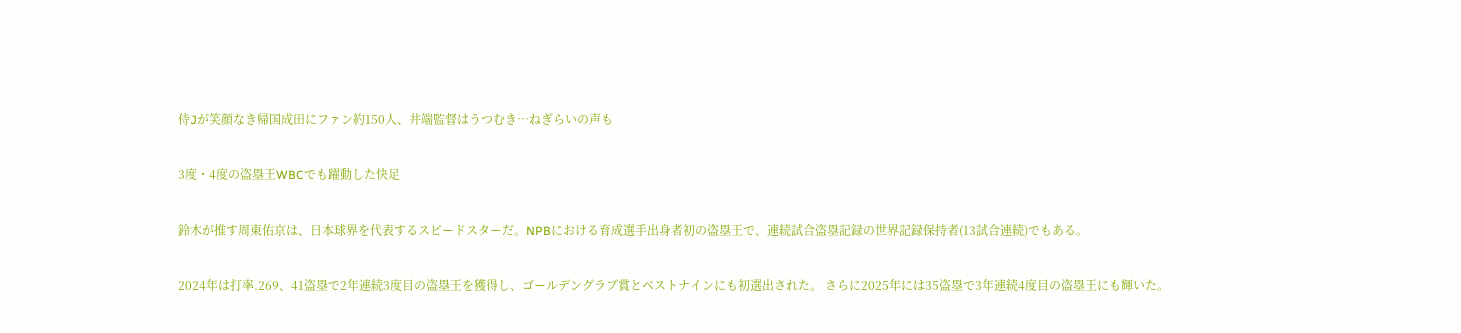侍Jが笑顔なき帰国成田にファン約150人、井端監督はうつむき…ねぎらいの声も

3度・4度の盗塁王WBCでも躍動した快足

鈴木が推す周東佑京は、日本球界を代表するスピードスターだ。NPBにおける育成選手出身者初の盗塁王で、連続試合盗塁記録の世界記録保持者(13試合連続)でもある。

2024年は打率.269、41盗塁で2年連続3度目の盗塁王を獲得し、ゴールデングラブ賞とベストナインにも初選出された。 さらに2025年には35盗塁で3年連続4度目の盗塁王にも輝いた。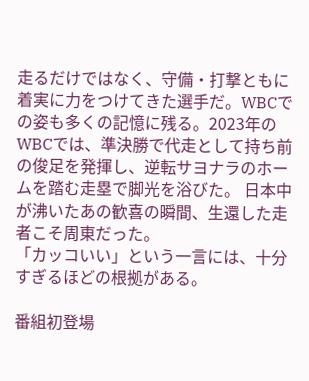走るだけではなく、守備・打撃ともに着実に力をつけてきた選手だ。WBCでの姿も多くの記憶に残る。2023年のWBCでは、準決勝で代走として持ち前の俊足を発揮し、逆転サヨナラのホームを踏む走塁で脚光を浴びた。 日本中が沸いたあの歓喜の瞬間、生還した走者こそ周東だった。
「カッコいい」という一言には、十分すぎるほどの根拠がある。

番組初登場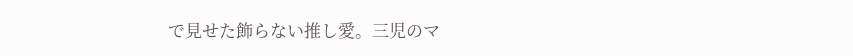で見せた飾らない推し愛。三児のマ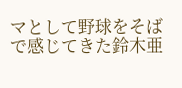マとして野球をそばで感じてきた鈴木亜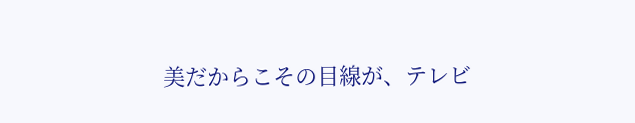美だからこその目線が、テレビ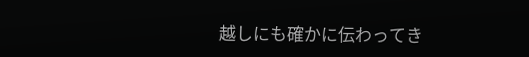越しにも確かに伝わってき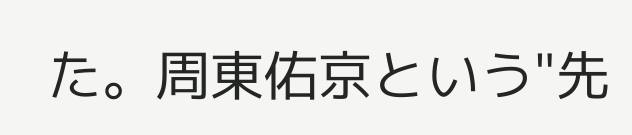た。周東佑京という"先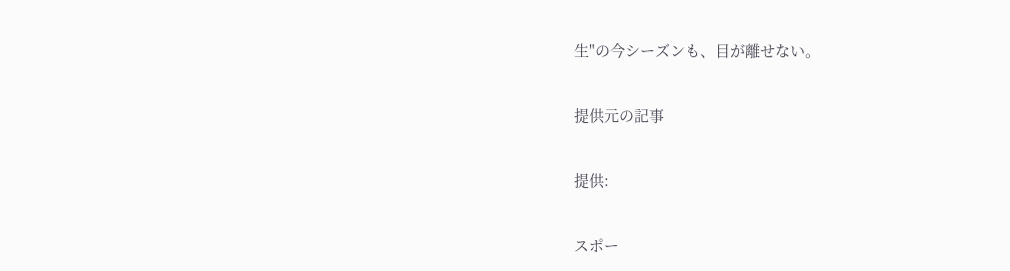生"の今シーズンも、目が離せない。

提供元の記事

提供:

スポー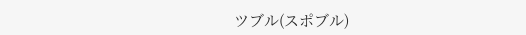ツブル(スポブル)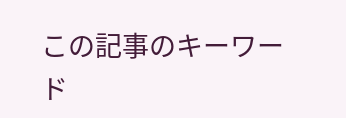この記事のキーワード